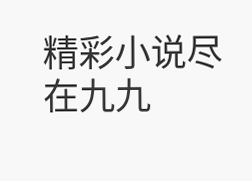精彩小说尽在九九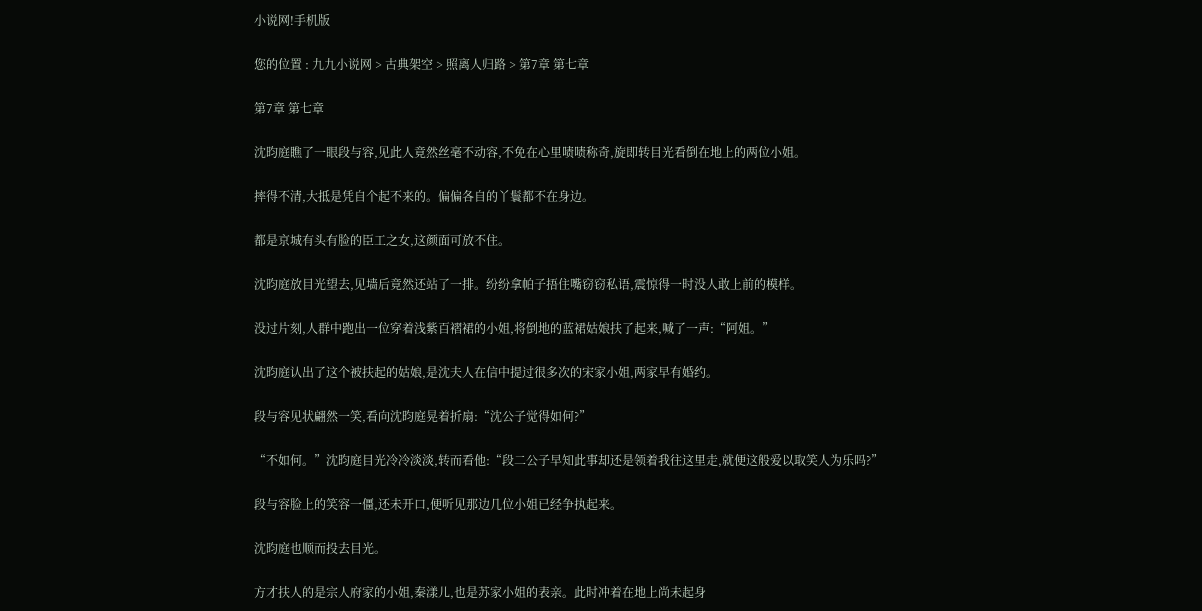小说网!手机版

您的位置 : 九九小说网 > 古典架空 > 照离人归路 > 第7章 第七章

第7章 第七章

沈昀庭瞧了一眼段与容,见此人竟然丝毫不动容,不免在心里啧啧称奇,旋即转目光看倒在地上的两位小姐。

摔得不清,大抵是凭自个起不来的。偏偏各自的丫鬟都不在身边。

都是京城有头有脸的臣工之女,这颜面可放不住。

沈昀庭放目光望去,见墙后竟然还站了一排。纷纷拿帕子捂住嘴窃窃私语,震惊得一时没人敢上前的模样。

没过片刻,人群中跑出一位穿着浅紫百褶裙的小姐,将倒地的蓝裙姑娘扶了起来,喊了一声:“阿姐。”

沈昀庭认出了这个被扶起的姑娘,是沈夫人在信中提过很多次的宋家小姐,两家早有婚约。

段与容见状翩然一笑,看向沈昀庭晃着折扇:“沈公子觉得如何?”

“不如何。”沈昀庭目光冷冷淡淡,转而看他:“段二公子早知此事却还是领着我往这里走,就便这般爱以取笑人为乐吗?”

段与容脸上的笑容一僵,还未开口,便听见那边几位小姐已经争执起来。

沈昀庭也顺而投去目光。

方才扶人的是宗人府家的小姐,秦漾儿,也是苏家小姐的表亲。此时冲着在地上尚未起身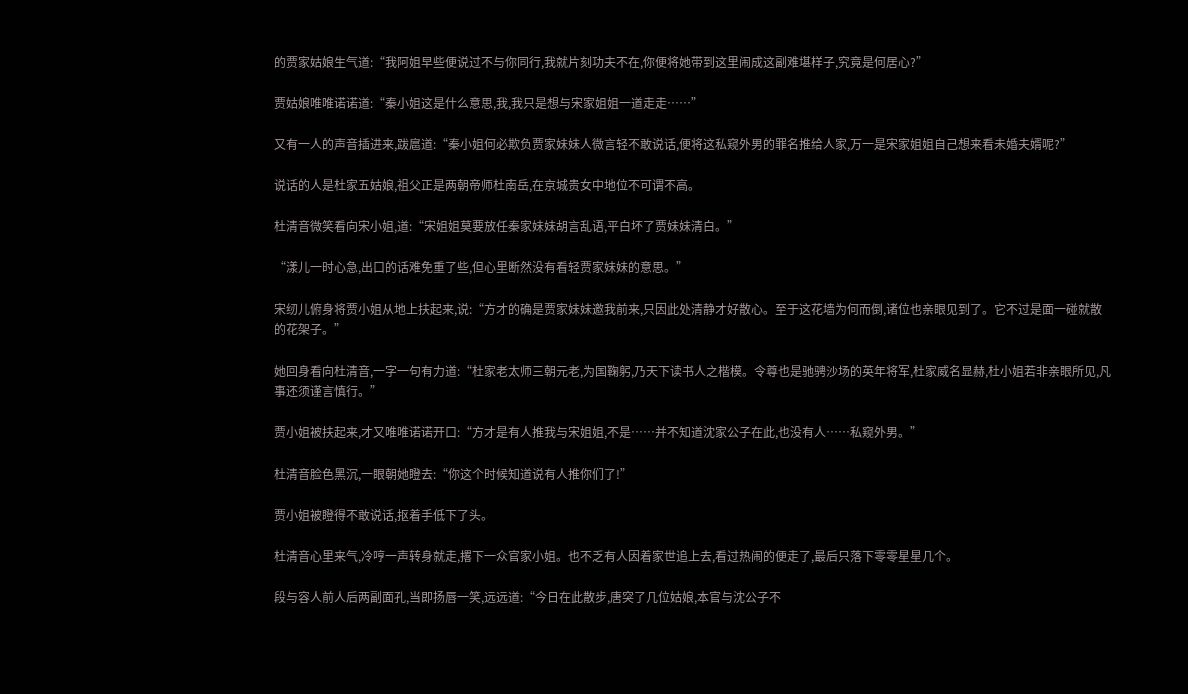的贾家姑娘生气道:“我阿姐早些便说过不与你同行,我就片刻功夫不在,你便将她带到这里闹成这副难堪样子,究竟是何居心?”

贾姑娘唯唯诺诺道:“秦小姐这是什么意思,我,我只是想与宋家姐姐一道走走……”

又有一人的声音插进来,跋扈道:“秦小姐何必欺负贾家妹妹人微言轻不敢说话,便将这私窥外男的罪名推给人家,万一是宋家姐姐自己想来看未婚夫婿呢?”

说话的人是杜家五姑娘,祖父正是两朝帝师杜南岳,在京城贵女中地位不可谓不高。

杜清音微笑看向宋小姐,道:“宋姐姐莫要放任秦家妹妹胡言乱语,平白坏了贾妹妹清白。”

“漾儿一时心急,出口的话难免重了些,但心里断然没有看轻贾家妹妹的意思。”

宋纫儿俯身将贾小姐从地上扶起来,说:“方才的确是贾家妹妹邀我前来,只因此处清静才好散心。至于这花墙为何而倒,诸位也亲眼见到了。它不过是面一碰就散的花架子。”

她回身看向杜清音,一字一句有力道:“杜家老太师三朝元老,为国鞠躬,乃天下读书人之楷模。令尊也是驰骋沙场的英年将军,杜家威名显赫,杜小姐若非亲眼所见,凡事还须谨言慎行。”

贾小姐被扶起来,才又唯唯诺诺开口:“方才是有人推我与宋姐姐,不是……并不知道沈家公子在此,也没有人……私窥外男。”

杜清音脸色黑沉,一眼朝她瞪去:“你这个时候知道说有人推你们了!”

贾小姐被瞪得不敢说话,抠着手低下了头。

杜清音心里来气,冷哼一声转身就走,撂下一众官家小姐。也不乏有人因着家世追上去,看过热闹的便走了,最后只落下零零星星几个。

段与容人前人后两副面孔,当即扬唇一笑,远远道:“今日在此散步,唐突了几位姑娘,本官与沈公子不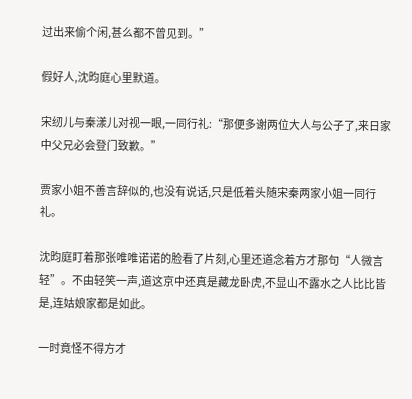过出来偷个闲,甚么都不曾见到。”

假好人,沈昀庭心里默道。

宋纫儿与秦漾儿对视一眼,一同行礼:“那便多谢两位大人与公子了,来日家中父兄必会登门致歉。”

贾家小姐不善言辞似的,也没有说话,只是低着头随宋秦两家小姐一同行礼。

沈昀庭盯着那张唯唯诺诺的脸看了片刻,心里还道念着方才那句“人微言轻”。不由轻笑一声,道这京中还真是藏龙卧虎,不显山不露水之人比比皆是,连姑娘家都是如此。

一时竟怪不得方才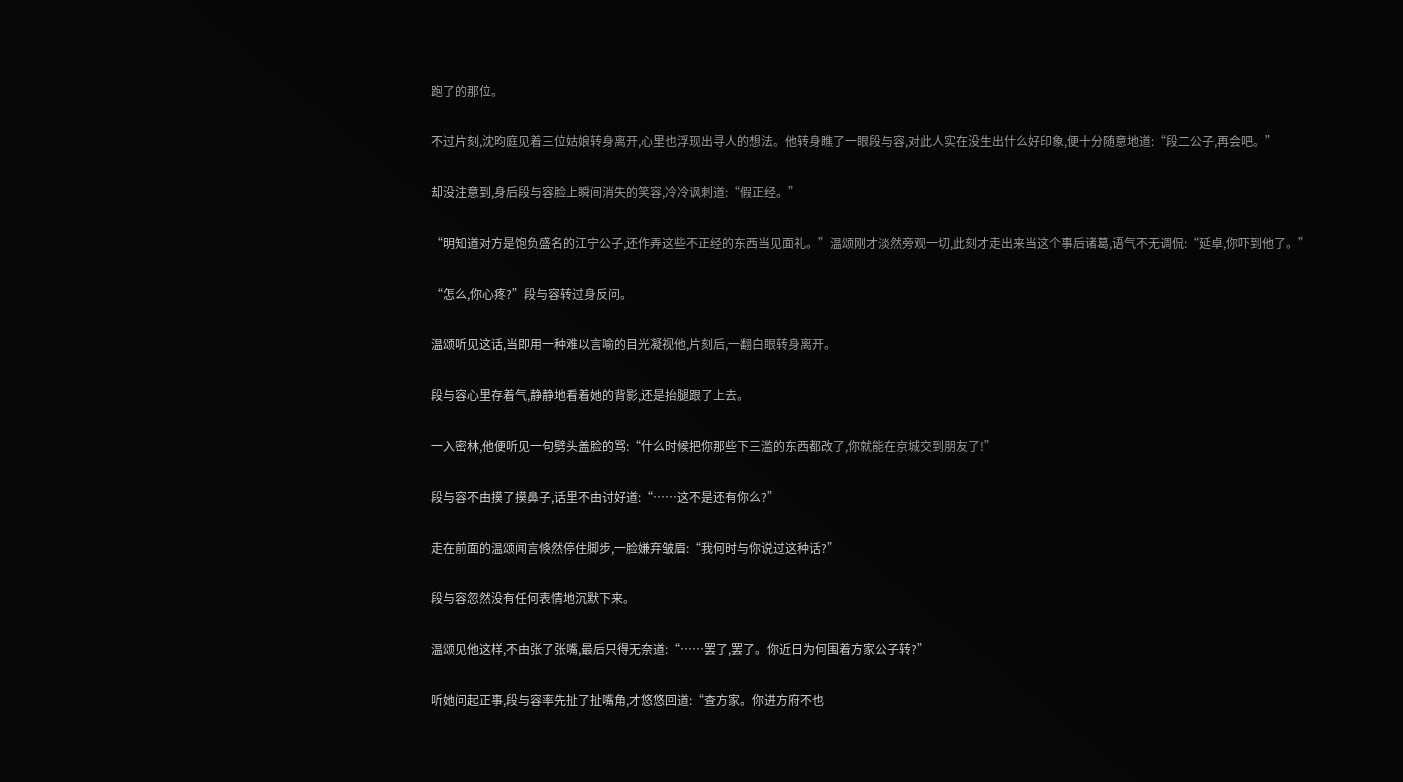跑了的那位。

不过片刻,沈昀庭见着三位姑娘转身离开,心里也浮现出寻人的想法。他转身瞧了一眼段与容,对此人实在没生出什么好印象,便十分随意地道:“段二公子,再会吧。”

却没注意到,身后段与容脸上瞬间消失的笑容,冷冷讽刺道:“假正经。”

“明知道对方是饱负盛名的江宁公子,还作弄这些不正经的东西当见面礼。”温颂刚才淡然旁观一切,此刻才走出来当这个事后诸葛,语气不无调侃:“延卓,你吓到他了。”

“怎么,你心疼?”段与容转过身反问。

温颂听见这话,当即用一种难以言喻的目光凝视他,片刻后,一翻白眼转身离开。

段与容心里存着气,静静地看着她的背影,还是抬腿跟了上去。

一入密林,他便听见一句劈头盖脸的骂:“什么时候把你那些下三滥的东西都改了,你就能在京城交到朋友了!”

段与容不由摸了摸鼻子,话里不由讨好道:“……这不是还有你么?”

走在前面的温颂闻言倏然停住脚步,一脸嫌弃皱眉:“我何时与你说过这种话?”

段与容忽然没有任何表情地沉默下来。

温颂见他这样,不由张了张嘴,最后只得无奈道:“……罢了,罢了。你近日为何围着方家公子转?”

听她问起正事,段与容率先扯了扯嘴角,才悠悠回道:“查方家。你进方府不也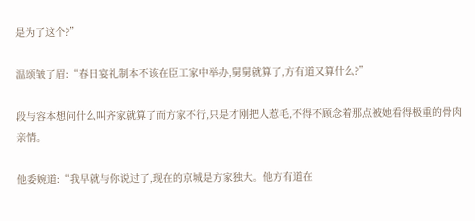是为了这个?”

温颂皱了眉:“春日宴礼制本不该在臣工家中举办,舅舅就算了,方有道又算什么?”

段与容本想问什么叫齐家就算了而方家不行,只是才刚把人惹毛,不得不顾念着那点被她看得极重的骨肉亲情。

他委婉道:“我早就与你说过了,现在的京城是方家独大。他方有道在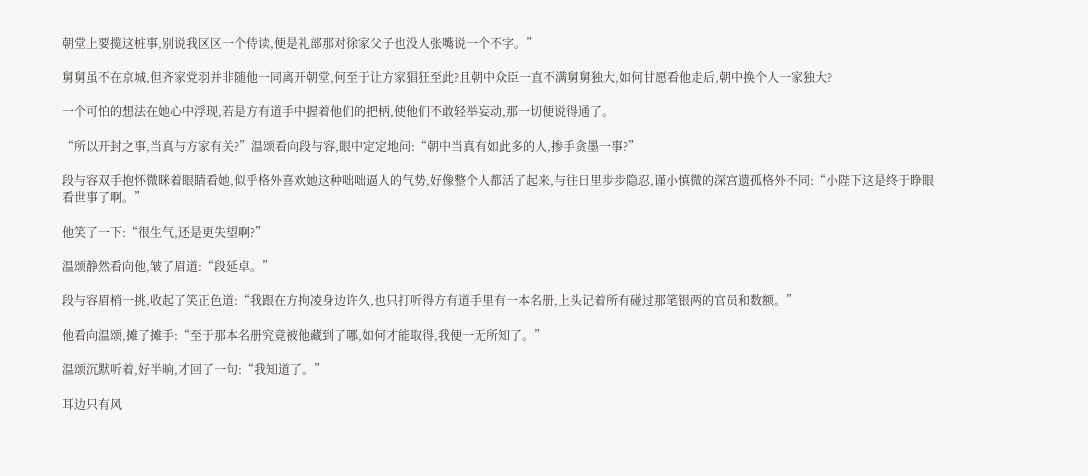朝堂上要揽这桩事,别说我区区一个侍读,便是礼部那对徐家父子也没人张嘴说一个不字。”

舅舅虽不在京城,但齐家党羽并非随他一同离开朝堂,何至于让方家猖狂至此?且朝中众臣一直不满舅舅独大,如何甘愿看他走后,朝中换个人一家独大?

一个可怕的想法在她心中浮现,若是方有道手中握着他们的把柄,使他们不敢轻举妄动,那一切便说得通了。

“所以开封之事,当真与方家有关?”温颂看向段与容,眼中定定地问:“朝中当真有如此多的人,掺手贪墨一事?”

段与容双手抱怀微眯着眼睛看她,似乎格外喜欢她这种咄咄逼人的气势,好像整个人都活了起来,与往日里步步隐忍,谨小慎微的深宫遗孤格外不同:“小陛下这是终于睁眼看世事了啊。”

他笑了一下:“很生气,还是更失望啊?”

温颂静然看向他,皱了眉道:“段延卓。”

段与容眉梢一挑,收起了笑正色道:“我跟在方拘凌身边许久,也只打听得方有道手里有一本名册,上头记着所有碰过那笔银两的官员和数额。”

他看向温颂,摊了摊手:“至于那本名册究竟被他藏到了哪,如何才能取得,我便一无所知了。”

温颂沉默听着,好半晌,才回了一句:“我知道了。”

耳边只有风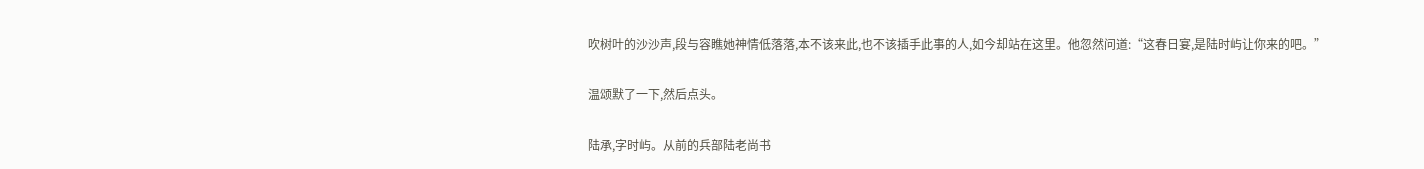吹树叶的沙沙声,段与容瞧她神情低落落,本不该来此,也不该插手此事的人,如今却站在这里。他忽然问道:“这春日宴,是陆时屿让你来的吧。”

温颂默了一下,然后点头。

陆承,字时屿。从前的兵部陆老尚书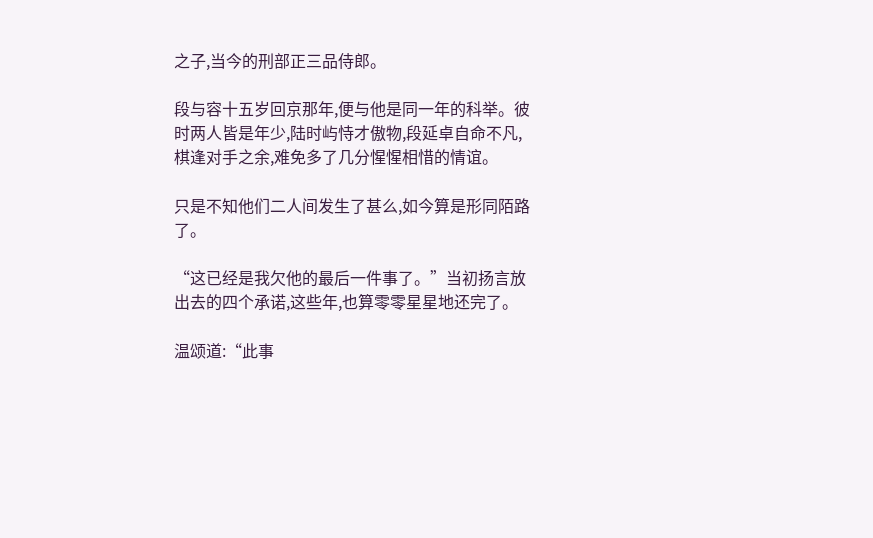之子,当今的刑部正三品侍郎。

段与容十五岁回京那年,便与他是同一年的科举。彼时两人皆是年少,陆时屿恃才傲物,段延卓自命不凡,棋逢对手之余,难免多了几分惺惺相惜的情谊。

只是不知他们二人间发生了甚么,如今算是形同陌路了。

“这已经是我欠他的最后一件事了。”当初扬言放出去的四个承诺,这些年,也算零零星星地还完了。

温颂道:“此事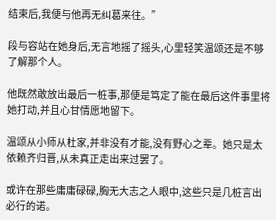结束后,我便与他再无纠葛来往。”

段与容站在她身后,无言地摇了摇头,心里轻笑温颂还是不够了解那个人。

他既然敢放出最后一桩事,那便是笃定了能在最后这件事里将她打动,并且心甘情愿地留下。

温颂从小师从杜家,并非没有才能,没有野心之辈。她只是太依赖齐归晋,从未真正走出来过罢了。

或许在那些庸庸碌碌,胸无大志之人眼中,这些只是几桩言出必行的诺。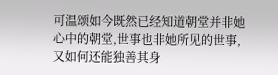可温颂如今既然已经知道朝堂并非她心中的朝堂,世事也非她所见的世事,又如何还能独善其身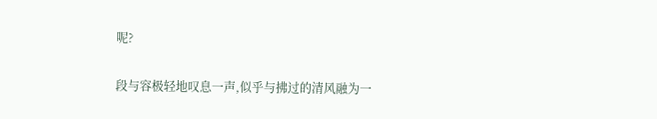呢?

段与容极轻地叹息一声,似乎与拂过的清风融为一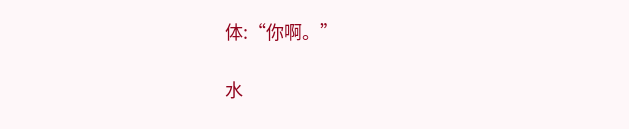体:“你啊。”

水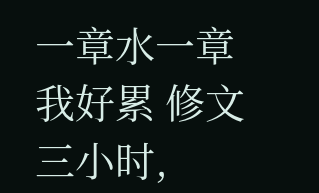一章水一章我好累 修文三小时,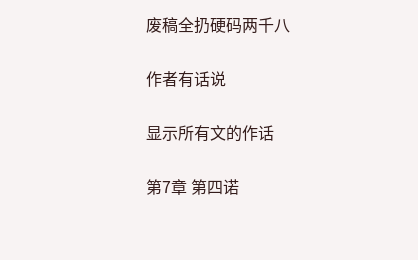废稿全扔硬码两千八

作者有话说

显示所有文的作话

第7章 第四诺